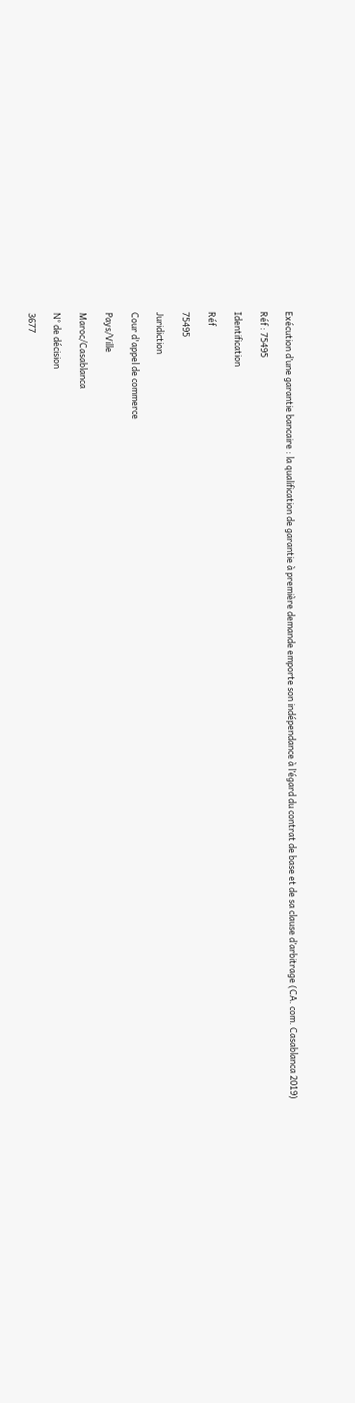Exécution d’une garantie bancaire : la qualification de garantie à première demande emporte son indépendance à l’égard du contrat de base et de sa clause d’arbitrage (CA. com. Casablanca 2019)

Réf : 75495

Identification

Réf

75495

Juridiction

Cour d'appel de commerce

Pays/Ville

Maroc/Casablanca

N° de décision

3677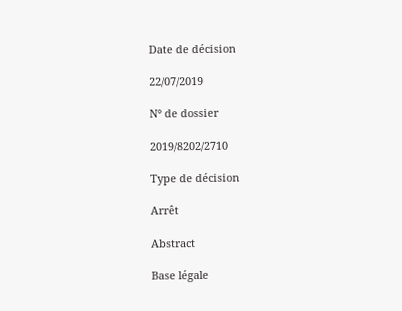Date de décision

22/07/2019

N° de dossier

2019/8202/2710

Type de décision

Arrêt

Abstract

Base légale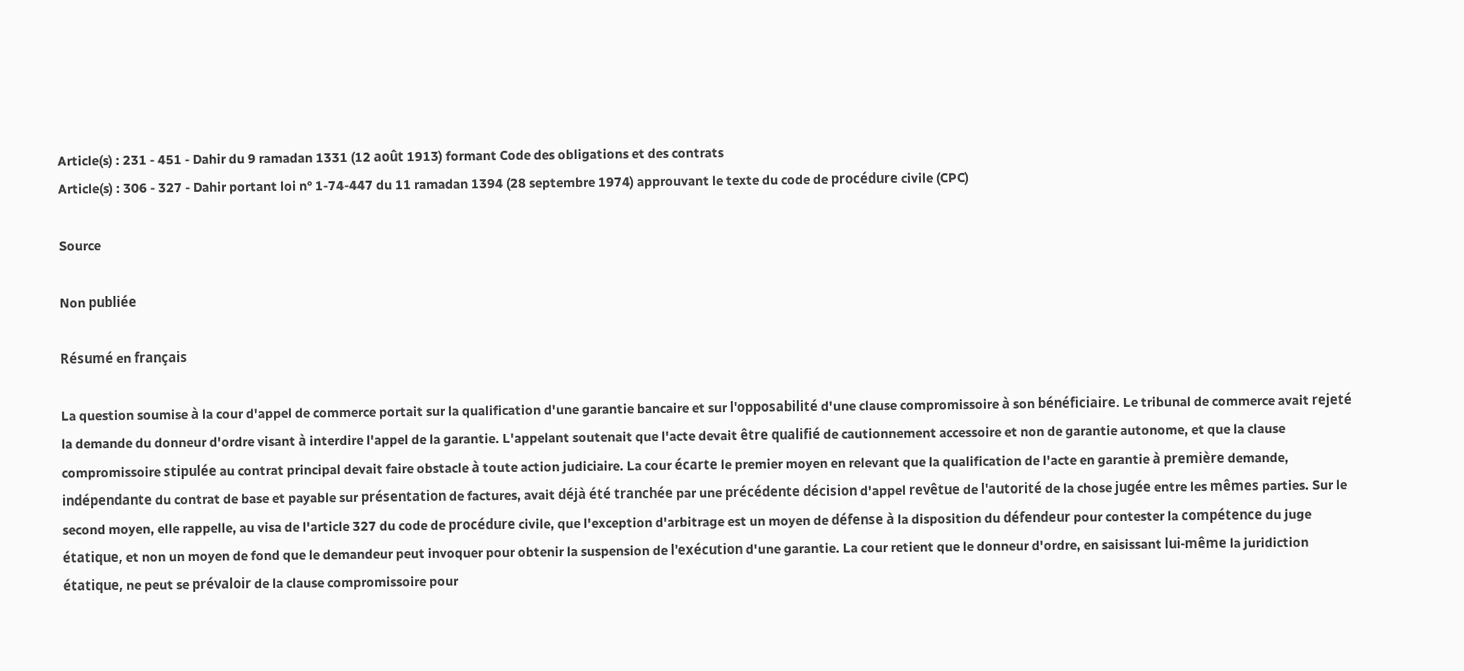Article(s) : 231 - 451 - Dahir du 9 ramadan 1331 (12 août 1913) formant Code des obligations et des contrats
Article(s) : 306 - 327 - Dahir portant loi n° 1-74-447 du 11 ramadan 1394 (28 septembre 1974) approuvant le texte du code de procédure civile (CPC)

Source

Non publiée

Résumé en français

La question soumise à la cour d'appel de commerce portait sur la qualification d'une garantie bancaire et sur l'opposabilité d'une clause compromissoire à son bénéficiaire. Le tribunal de commerce avait rejeté la demande du donneur d'ordre visant à interdire l'appel de la garantie. L'appelant soutenait que l'acte devait être qualifié de cautionnement accessoire et non de garantie autonome, et que la clause compromissoire stipulée au contrat principal devait faire obstacle à toute action judiciaire. La cour écarte le premier moyen en relevant que la qualification de l'acte en garantie à première demande, indépendante du contrat de base et payable sur présentation de factures, avait déjà été tranchée par une précédente décision d'appel revêtue de l'autorité de la chose jugée entre les mêmes parties. Sur le second moyen, elle rappelle, au visa de l'article 327 du code de procédure civile, que l'exception d'arbitrage est un moyen de défense à la disposition du défendeur pour contester la compétence du juge étatique, et non un moyen de fond que le demandeur peut invoquer pour obtenir la suspension de l'exécution d'une garantie. La cour retient que le donneur d'ordre, en saisissant lui-même la juridiction étatique, ne peut se prévaloir de la clause compromissoire pour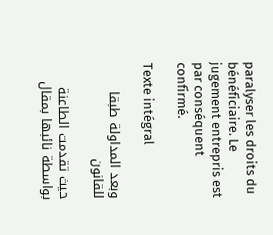paralyser les droits du bénéficiaire. Le jugement entrepris est par conséquent confirmé.

Texte intégral

وبعد المداولة طبقا للقانون

حيث تقدمت الطاعنة بواسطة نائبها بمقال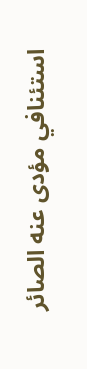استئنافي مؤدى عنه الصائر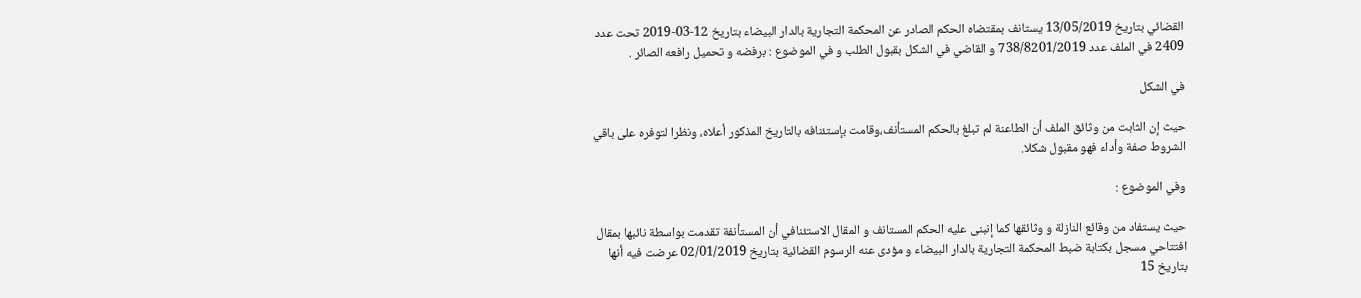القضائي بتاريخ 13/05/2019 يستانف بمقتضاه الحكم الصادر عن المحكمة التجارية بالدار البيضاء بتاريخ 12-03-2019 تحت عدد 2409 في الملف عدد 738/8201/2019 و القاضي في الشكل بقبول الطلب و في الموضوع : برفضه و تحميل رافعه الصائر .

في الشكل

حيث إن الثابت من وثائق الملف أن الطاعنة لم تبلغ بالحكم المستأنف،وقامت بإستئنافه بالتاريخ المذكور أعلاه، ونظرا لتوفره على باقي الشروط صفة وأداء فهو مقبول شكلا.

وفي الموضوع :

حيث يستفاد من وقائع النازلة و وثائقها كما إنبنى عليه الحكم المستانف و المقال الاستئنافي أن المستأنفة تقدمت بواسطة نائبها بمقال افتتاحي مسجل بكتابة ضبط المحكمة التجارية بالدار البيضاء و مؤدى عنه الرسوم القضائية بتاريخ 02/01/2019 عرضت فيه أنها بتاريخ 15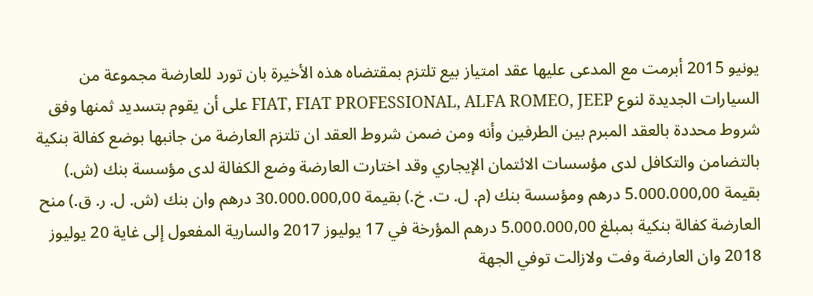يونيو 2015 أبرمت مع المدعى عليها عقد امتياز بيع تلتزم بمقتضاه هذه الأخيرة بان تورد للعارضة مجموعة من السيارات الجديدة لنوع FIAT, FIAT PROFESSIONAL, ALFA ROMEO, JEEP على أن يقوم بتسديد ثمنها وفق شروط محددة بالعقد المبرم بين الطرفين وأنه ومن ضمن شروط العقد ان تلتزم العارضة من جانبها بوضع كفالة بنكية بالتضامن والتكافل لدى مؤسسات الائتمان الإيجاري وقد اختارت العارضة وضع الكفالة لدى مؤسسة بنك (ش.) بقيمة 5.000.000,00 درهم ومؤسسة بنك (م. ل. ت. خ.) بقيمة 30.000.000,00 درهم وان بنك (ش. ل. ر. ق.) منح العارضة كفالة بنكية بمبلغ 5.000.000,00 درهم المؤرخة في 17 يوليوز 2017 والسارية المفعول إلى غاية 20 يوليوز 2018 وان العارضة وفت ولازالت توفي الجهة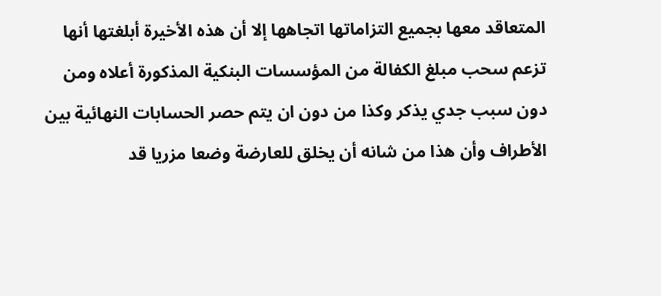المتعاقد معها بجميع التزاماتها اتجاهها إلا أن هذه الأخيرة أبلغتها أنها تزعم سحب مبلغ الكفالة من المؤسسات البنكية المذكورة أعلاه ومن دون سبب جدي يذكر وكذا من دون ان يتم حصر الحسابات النهائية بين الأطراف وأن هذا من شانه أن يخلق للعارضة وضعا مزريا قد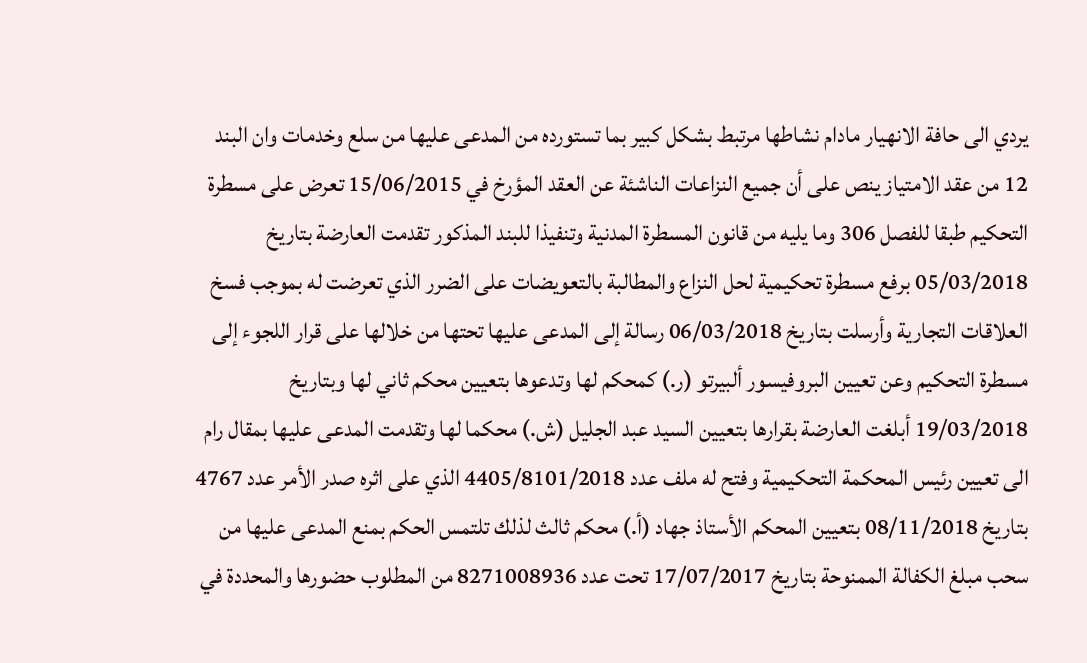يردي الى حافة الانهيار مادام نشاطها مرتبط بشكل كبير بما تستورده من المدعى عليها من سلع وخدمات وان البند 12 من عقد الامتياز ينص على أن جميع النزاعات الناشئة عن العقد المؤرخ في 15/06/2015 تعرض على مسطرة التحكيم طبقا للفصل 306 وما يليه من قانون المسطرة المدنية وتنفيذا للبند المذكور تقدمت العارضة بتاريخ 05/03/2018 برفع مسطرة تحكيمية لحل النزاع والمطالبة بالتعويضات على الضرر الذي تعرضت له بموجب فسخ العلاقات التجارية وأرسلت بتاريخ 06/03/2018 رسالة إلى المدعى عليها تحتها من خلالها على قرار اللجوء إلى مسطرة التحكيم وعن تعيين البروفيسور ألبيرتو (ر.) كمحكم لها وتدعوها بتعيين محكم ثاني لها وبتاريخ 19/03/2018 أبلغت العارضة بقرارها بتعيين السيد عبد الجليل (ش.) محكما لها وتقدمت المدعى عليها بمقال رام الى تعيين رئيس المحكمة التحكيمية وفتح له ملف عدد 4405/8101/2018 الذي على اثره صدر الأمر عدد 4767 بتاريخ 08/11/2018 بتعيين المحكم الأستاذ جهاد (أ.) محكم ثالث لذلك تلتمس الحكم بمنع المدعى عليها من سحب مبلغ الكفالة الممنوحة بتاريخ 17/07/2017 تحت عدد 8271008936 من المطلوب حضورها والمحددة في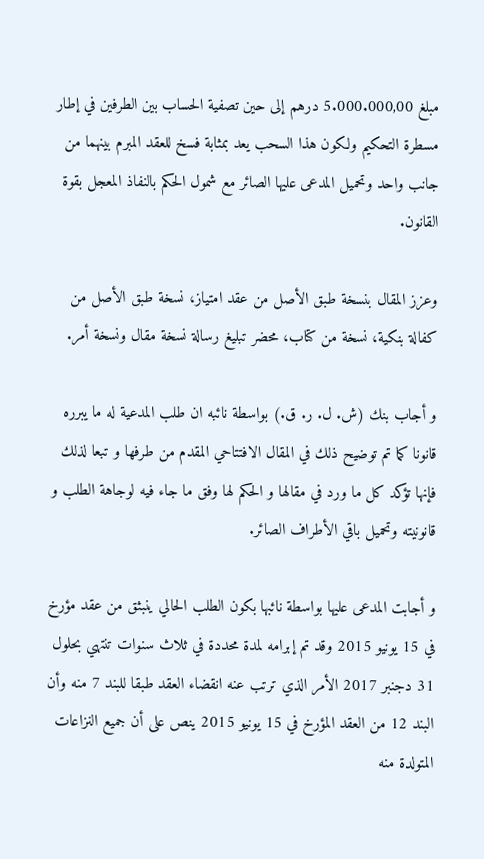مبلغ 5.000.000,00 درهم إلى حين تصفية الحساب بين الطرفين في إطار مسطرة التحكيم ولكون هذا السحب يعد بمثابة فسخ للعقد المبرم بينهما من جانب واحد وتحميل المدعى عليها الصائر مع شمول الحكم بالنفاذ المعجل بقوة القانون.

وعزز المقال بنسخة طبق الأصل من عقد امتياز، نسخة طبق الأصل من كفالة بنكية، نسخة من كتاب، محضر تبليغ رسالة نسخة مقال ونسخة أمر.

و أجاب بنك (ش. ل. ر. ق.) بواسطة نائبه ان طلب المدعية له ما يبرره قانونا كما تم توضيح ذلك في المقال الافتتاحي المقدم من طرفها و تبعا لذلك فإنها تؤكد كل ما ورد في مقالها و الحكم لها وفق ما جاء فيه لوجاهة الطلب و قانونيته وتحميل باقي الأطراف الصائر.

و أجابت المدعى عليها بواسطة نائبها بكون الطلب الحالي ينبثق من عقد مؤرخ في 15 يونيو 2015 وقد تم إبرامه لمدة محددة في ثلاث سنوات تنتهي بحلول 31 دجنبر 2017 الأمر الذي ترتب عنه انقضاء العقد طبقا للبند 7 منه وأن البند 12 من العقد المؤرخ في 15 يونيو 2015 ينص على أن جميع النزاعات المتولدة منه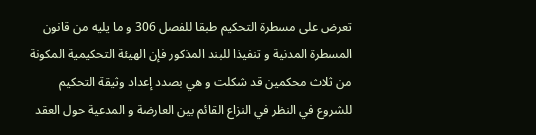تعرض على مسطرة التحكيم طبقا للفصل 306 و ما يليه من قانون المسطرة المدنية و تنفيذا للبند المذكور فإن الهيئة التحكيمية المكونة من ثلاث محكمين قد شكلت و هي بصدد إعداد وثيقة التحكيم للشروع في النظر في النزاع القائم بين العارضة و المدعية حول العقد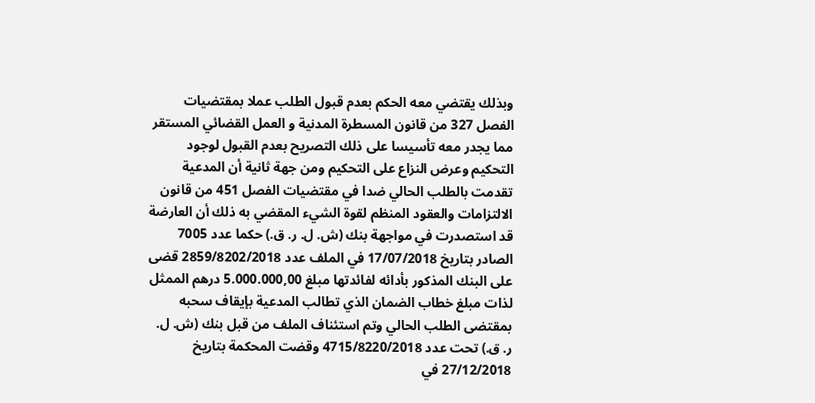وبذلك يقتضي معه الحكم بعدم قبول الطلب عملا بمقتضيات الفصل 327 من قانون المسطرة المدنية و العمل القضائي المستقر مما يجدر معه تأسيسا على ذلك التصريح بعدم القبول لوجود التحكيم وعرض النزاع على التحكيم ومن جهة ثانية أن المدعية تقدمت بالطلب الحالي ضدا في مقتضيات الفصل 451 من قانون الالتزامات والعقود المنظم لقوة الشيء المقضي به ذلك أن العارضة قد استصدرت في مواجهة بنك (ش. ل. ر. ق.) حكما عدد 7005 الصادر بتاريخ 17/07/2018 في الملف عدد 2859/8202/2018 قضى على البنك المذكور بأدائه لفائدتها مبلغ 5.000.000,00 درهم الممثل لذات مبلغ خطاب الضمان الذي تطالب المدعية بإيقاف سحبه بمقتضى الطلب الحالي وتم استئناف الملف من قبل بنك (ش. ل. ر. ق.) تحت عدد 4715/8220/2018 وقضت المحكمة بتاريخ 27/12/2018 في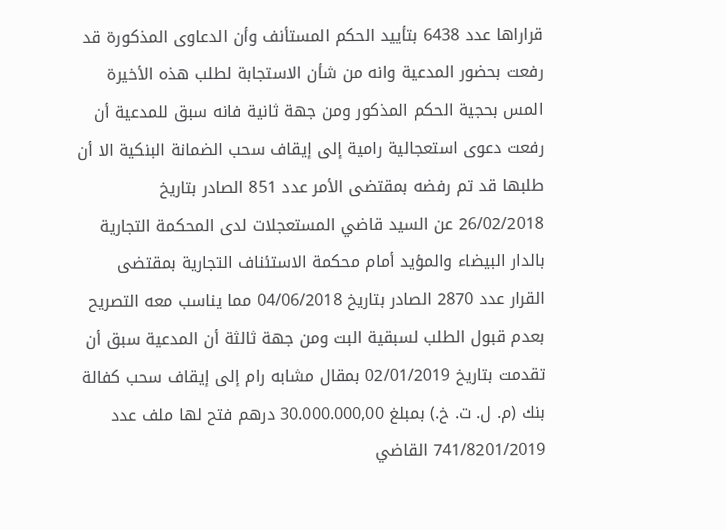قراراها عدد 6438 بتأييد الحكم المستأنف وأن الدعاوى المذكورة قد رفعت بحضور المدعية وانه من شأن الاستجابة لطلب هذه الأخيرة المس بحجية الحكم المذكور ومن جهة ثانية فانه سبق للمدعية أن رفعت دعوى استعجالية رامية إلى إيقاف سحب الضمانة البنكية الا أن طلبها قد تم رفضه بمقتضى الأمر عدد 851 الصادر بتاريخ 26/02/2018 عن السيد قاضي المستعجلات لدى المحكمة التجارية بالدار البيضاء والمؤيد أمام محكمة الاستئناف التجارية بمقتضى القرار عدد 2870 الصادر بتاريخ 04/06/2018 مما يناسب معه التصريح بعدم قبول الطلب لسبقية البت ومن جهة ثالثة أن المدعية سبق أن تقدمت بتاريخ 02/01/2019 بمقال مشابه رام إلى إيقاف سحب كفالة بنك (م. ل. ت. خ.) بمبلغ 30.000.000,00 درهم فتح لها ملف عدد 741/8201/2019 القاضي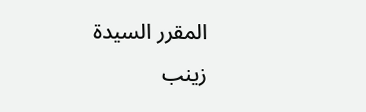المقرر السيدة زينب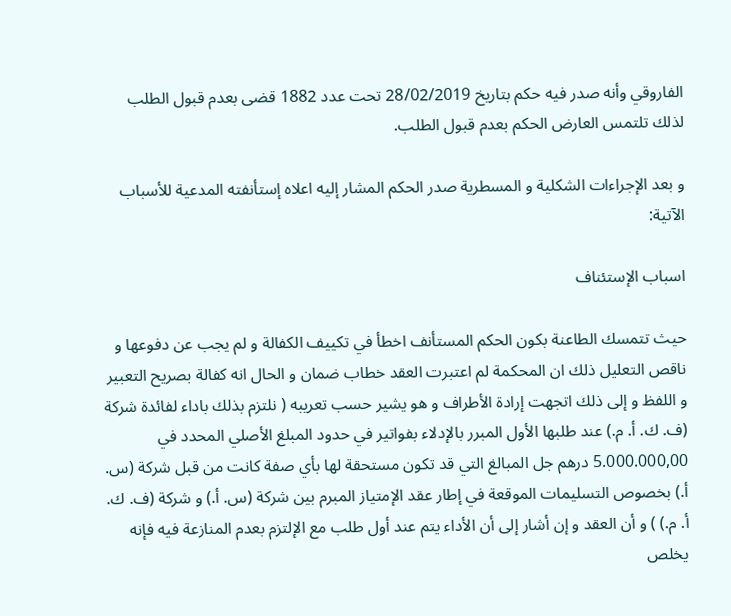الفاروقي وأنه صدر فيه حكم بتاريخ 28/02/2019 تحت عدد 1882 قضى بعدم قبول الطلب لذلك تلتمس العارض الحكم بعدم قبول الطلب.

و بعد الإجراءات الشكلية و المسطرية صدر الحكم المشار إليه اعلاه إستأنفته المدعية للأسباب الآتية:

اسباب الإستئناف

حيث تتمسك الطاعنة بكون الحكم المستأنف اخطأ في تكييف الكفالة و لم يجب عن دفوعها و ناقص التعليل ذلك ان المحكمة لم اعتبرت العقد خطاب ضمان و الحال انه كفالة بصريح التعبير و اللفظ و إلى ذلك اتجهت إرادة الأطراف و هو يشير حسب تعريبه ( نلتزم بذلك باداء لفائدة شركة (ف. ك. أ. م.) عند طلبها الأول المبرر بالإدلاء بفواتير في حدود المبلغ الأصلي المحدد في 5.000.000,00 درهم جل المبالغ التي قد تكون مستحقة لها بأي صفة كانت من قبل شركة (س. أ.) بخصوص التسليمات الموقعة في إطار عقد الإمتياز المبرم بين شركة (س. أ.) و شركة (ف. ك. أ. م.) ) و أن العقد و إن أشار إلى أن الأداء يتم عند أول طلب مع الإلتزم بعدم المنازعة فيه فإنه يخلص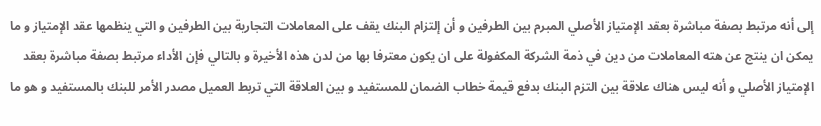إلى أنه مرتبط بصفة مباشرة بعقد الإمتياز الأصلي المبرم بين الطرفين و أن إلتزام البنك يقف على المعاملات التجارية بين الطرفين و التي ينظمها عقد الإمتياز و ما يمكن ان ينتج عن هته المعاملات من دين في ذمة الشركة المكفولة على ان يكون معترفا بها من لدن هذه الأخيرة و بالتالي فإن الأداء مرتبط بصفة مباشرة بعقد الإمتياز الأصلي و أنه ليس هناك علاقة بين التزم البنك بدفع قيمة خطاب الضمان للمستفيد و بين العلاقة التي تربط العميل مصدر الأمر للبنك بالمستفيد و هو ما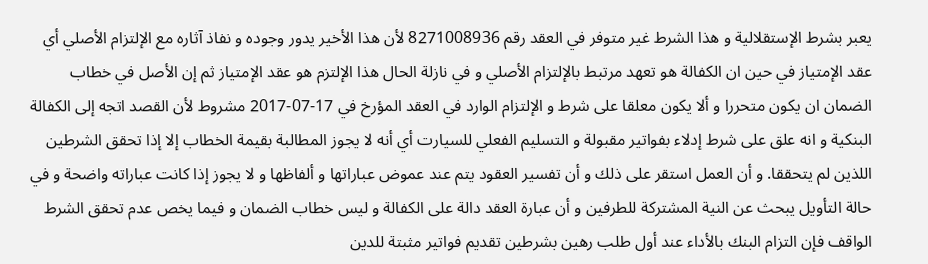يعبر بشرط الإستقلالية و هذا الشرط غير متوفر في العقد رقم 8271008936 لأن هذا الأخير يدور وجوده و نفاذ آثاره مع الإلتزام الأصلي أي عقد الإمتياز في حين ان الكفالة هو تعهد مرتبط بالإلتزام الأصلي و في نازلة الحال هذا الإلتزم هو عقد الإمتياز ثم إن الأصل في خطاب الضمان ان يكون متحررا و ألا يكون معلقا على شرط و الإلتزام الوارد في العقد المؤرخ في 17-07-2017 مشروط لأن القصد اتجه إلى الكفالة البنكية و انه علق على شرط إدلاء بفواتير مقبولة و التسليم الفعلي للسيارت أي أنه لا يجوز المطالبة بقيمة الخطاب إلا إذا تحقق الشرطين اللذين لم يتحققا. و أن العمل استقر على ذلك و أن تفسير العقود يتم عند عموض عباراتها و ألفاظها و لا يجوز إذا كانت عباراته واضحة و في حالة التأويل يبحث عن النية المشتركة للطرفين و أن عبارة العقد دالة على الكفالة و ليس خطاب الضمان و فيما يخص عدم تحقق الشرط الواقف فإن التزام البنك بالأداء عند أول طلب رهين بشرطين تقديم فواتير مثبتة للدين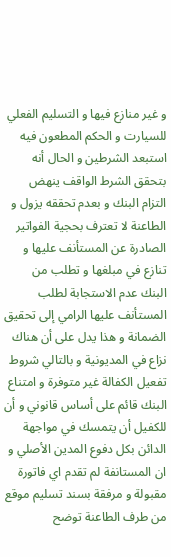و غير منازع فيها و التسليم الفعلي للسيارت و الحكم المطعون فيه استبعد الشرطين و الحال أنه بتحقق الشرط الواقف ينهض التزام البنك و بعدم تحققه يزول و الطاعنة لا تعترف بحجية الفواتير الصادرة عن المستأنف عليها و تنازع في مبلغها و تطلب من البنك عدم الاستجابة لطلب المستأنف عليها الرامي إلى تحقيق الضمانة و هذا يدل على أن هناك نزاع في المديونية و بالتالي شروط تفعيل الكفالة غير متوفرة و امتناع البنك قائم على أساس قانوني و أن للكفيل أن يتمسك في مواجهة الدائن بكل دفوع المدين الأصلي و ان المستانفة لم تقدم اي فاتورة مقبولة و مرفقة بسند تسليم موقع من طرف الطاعنة توضح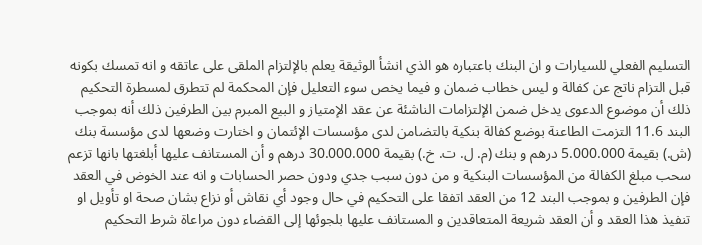التسليم الفعلي للسيارات و ان البنك باعتباره هو الذي انشأ الوثيقة يعلم بالإلتزام الملقى على عاتقه و انه تمسك بكونه قبل التزام ناتج عن كفالة و ليس خطاب ضمان و فيما يخص سوء التعليل فإن المحكمة لم تتطرق لمسطرة التحكيم ذلك أن موضوع الدعوى يدخل ضمن الإلتزامات الناشئة عن عقد الإمتياز و البيع المبرم بين الطرفين ذلك أنه بموجب البند 11.6 التزمت الطاعنة بوضع كفالة بنكية بالتضامن لدى مؤسسات الإئتمان و اختارت وضعها لدى مؤسسة بنك (ش.) بقيمة 5.000.000 درهم و بنك (م. ل. ت. خ.) بقيمة 30.000.000 درهم و أن المستانف عليها أبلغتها بانها تزعم سحب مبلغ الكفالة من المؤسسات البنكية و من دون سبب جدي ودون حصر الحسابات و انه عند الخوض في العقد فإن الطرفين و بموجب البند 12 من العقد اتفقا على التحكيم في حال وجود أي نقاش أو نزاع بشان صحة او تأويل او تنفيذ هذا العقد و أن العقد شريعة المتعاقدين و المستانف عليها بلجوئها إلى القضاء دون مراعاة شرط التحكيم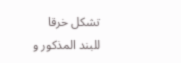تشكل خرقا للبند المذكور و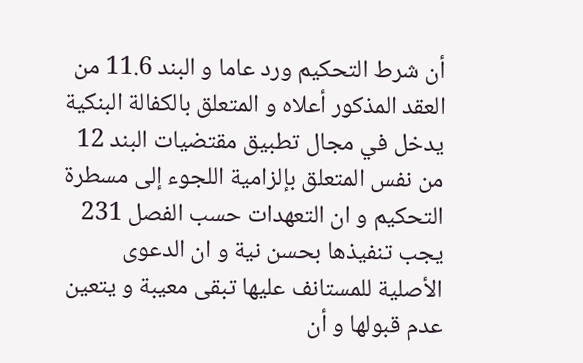أن شرط التحكيم ورد عاما و البند 11.6 من العقد المذكور أعلاه و المتعلق بالكفالة البنكية يدخل في مجال تطبيق مقتضيات البند 12 من نفس المتعلق بإلزامية اللجوء إلى مسطرة التحكيم و ان التعهدات حسب الفصل 231 يجب تنفيذها بحسن نية و ان الدعوى الأصلية للمستانف عليها تبقى معيبة و يتعين عدم قبولها و أن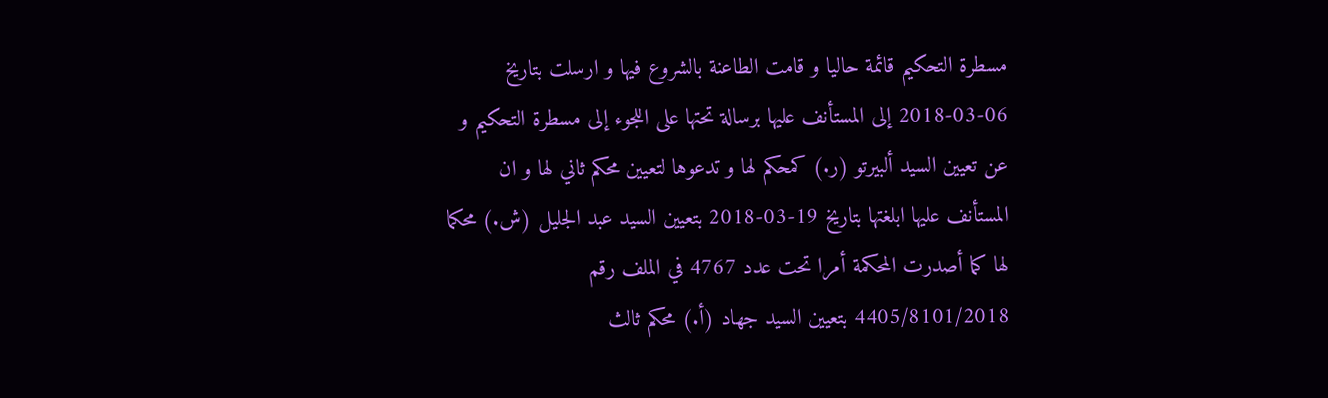مسطرة التحكيم قائمة حاليا و قامت الطاعنة بالشروع فيها و ارسلت بتاريخ 06-03-2018 إلى المستأنف عليها برسالة تحتها على اللجوء إلى مسطرة التحكيم و عن تعيين السيد ألبيرتو (ر.) كمحكم لها و تدعوها لتعيين محكم ثاني لها و ان المستأنف عليها ابلغتها بتاريخ 19-03-2018 بتعيين السيد عبد الجليل (ش.) محكما لها كما أصدرت المحكمة أمرا تحت عدد 4767 في الملف رقم 4405/8101/2018 بتعيين السيد جهاد (أ.) محكم ثالث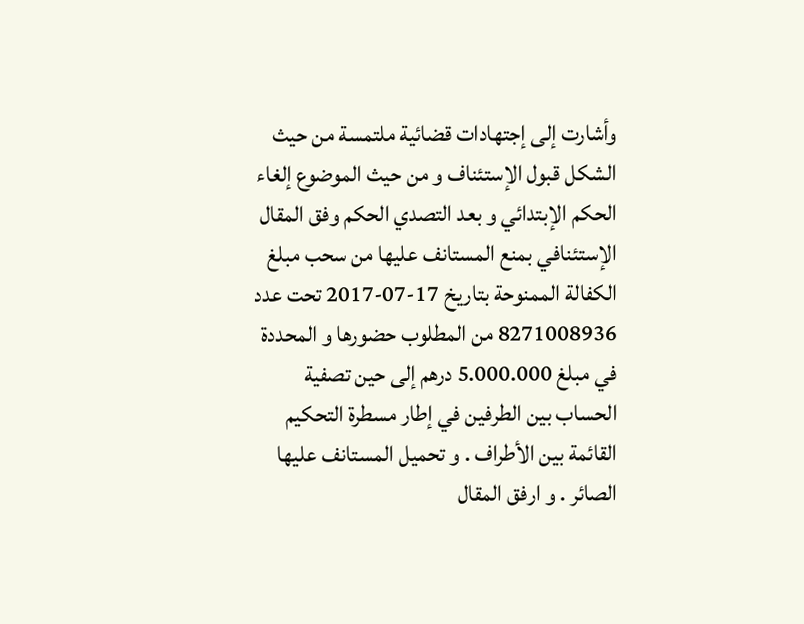وأشارت إلى إجتهادات قضائية ملتمسة من حيث الشكل قبول الإستئناف و من حيث الموضوع إلغاء الحكم الإبتدائي و بعد التصدي الحكم وفق المقال الإستئنافي بمنع المستانف عليها من سحب مبلغ الكفالة الممنوحة بتاريخ 17-07-2017 تحت عدد 8271008936 من المطلوب حضورها و المحددة في مبلغ 5.000.000 درهم إلى حين تصفية الحساب بين الطرفين في إطار مسطرة التحكيم القائمة بين الأطراف . و تحميل المستانف عليها الصائر . و ارفق المقال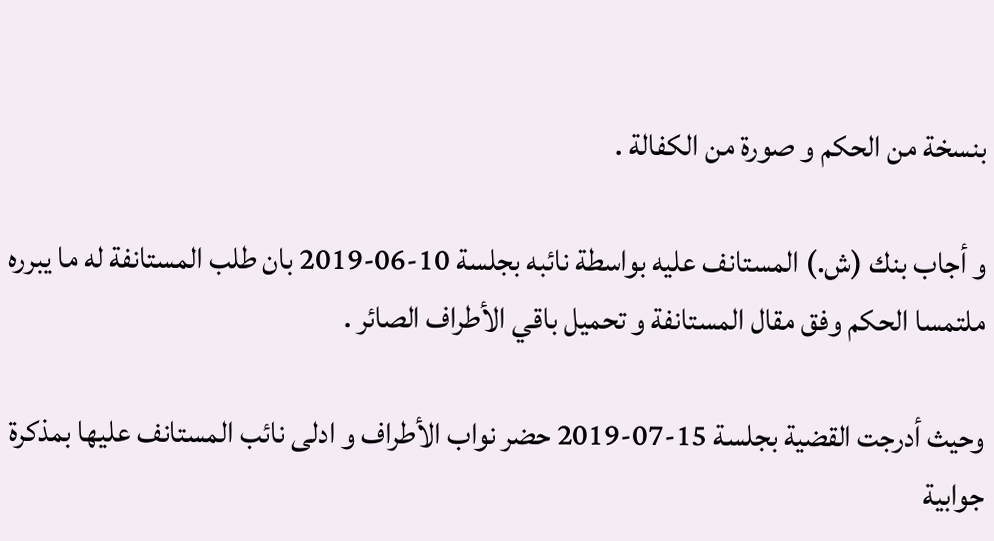بنسخة من الحكم و صورة من الكفالة .

و أجاب بنك (ش.) المستانف عليه بواسطة نائبه بجلسة 10-06-2019 بان طلب المستانفة له ما يبرره ملتمسا الحكم وفق مقال المستانفة و تحميل باقي الأطراف الصائر .

وحيث أدرجت القضية بجلسة 15-07-2019 حضر نواب الأطراف و ادلى نائب المستانف عليها بمذكرة جوابية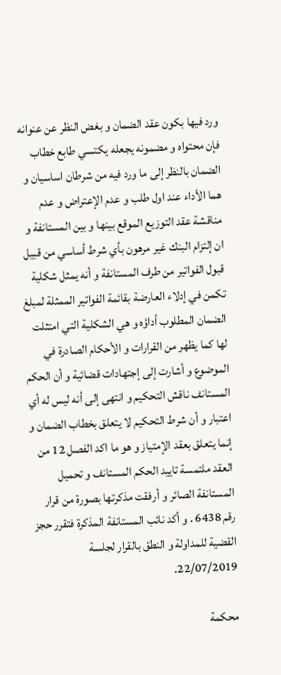ورد فيها بكون عقد الضمان و بغض النظر عن عنوانه فإن محتواه و مضمونه يجعله يكتسي طابع خطاب الضمان بالنظر إلى ما ورد فيه من شرطان اساسيان و هما الأداء عند اول طلب و عدم الإعتراض و عدم مناقشة عقد التوزيع الموقع بينها و بين المستانفة و ان إلتزام البنك غير مرهون بأي شرط أساسي من قبيل قبول الفواتير من طرف المستانفة و أنه يمثل شكلية تكمن في إدلاء العارضة بقائمة الفواتير الممثلة لمبلغ الضمان المطلوب أداؤه و هي الشكلية التي امتثلت لها كما يظهر من القرارات و الأحكام الصادرة في الموضوع و أشارت إلى إجتهادات قضائية و أن الحكم المستانف ناقش التحكيم و انتهى إلى أنه ليس له أي اعتبار و أن شرط التحكيم لا يتعلق بخطاب الضمان و إنما يتعلق بعقد الإمتياز و هو ما اكد الفصل 12 من العقد ملتمسة تاييد الحكم المستانف و تحميل المستانفة الصائر و أرفقت مذكرتها بصورة من قرار رقم 6438 . و أكد نائب المستانفة المذكرة فتقرر حجز القضية للمداولة و النطق بالقرار لجلسة 22/07/2019.

محكمة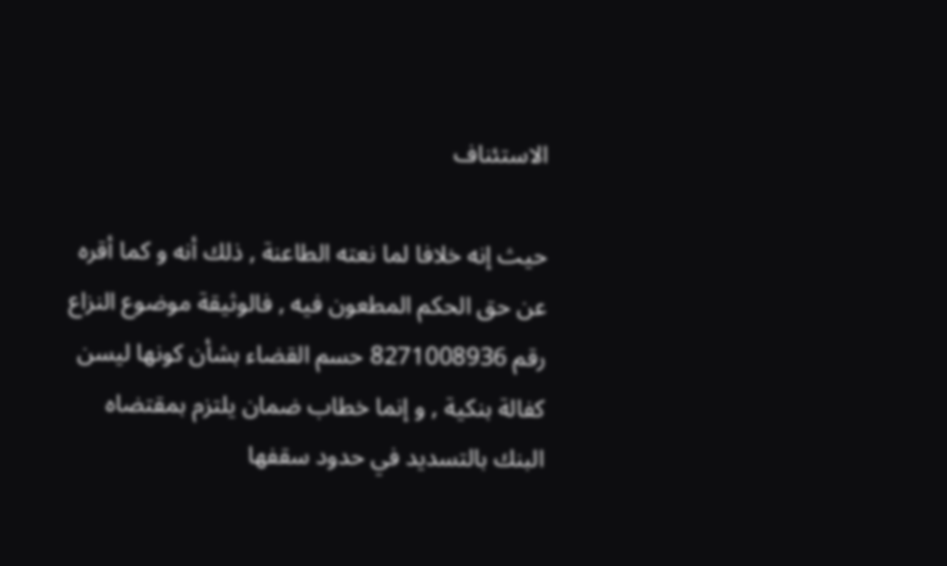الاستئناف

حيث إنه خلافا لما نعته الطاعنة , ذلك أنه و كما أقره عن حق الحكم المطعون فيه , فالوثيقة موضوع النزاع رقم 8271008936 حسم القضاء بشأن كونها ليسن كفالة بنكية , و إنما خطاب ضمان يلتزم بمقتضاه البنك بالتسديد في حدود سقفها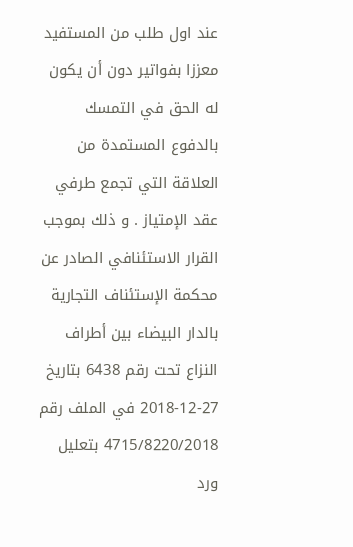عند اول طلب من المستفيد معززا بفواتير دون أن يكون له الحق في التمسك بالدفوع المستمدة من العلاقة التي تجمع طرفي عقد الإمتياز . و ذلك بموجب القرار الاستئنافي الصادر عن محكمة الإستئناف التجارية بالدار البيضاء بين أطراف النزاع تحت رقم 6438 بتاريخ 27-12-2018 في الملف رقم 4715/8220/2018 بتعليل ورد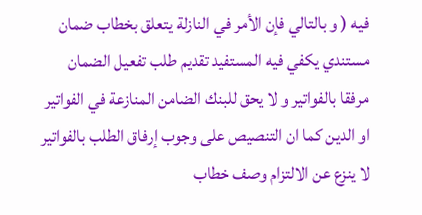فيه ( و بالتالي فإن الأمر في النازلة يتعلق بخطاب ضمان مستندي يكفي فيه المستفيد تقديم طلب تفعيل الضمان مرفقا بالفواتير و لا يحق للبنك الضامن المنازعة في الفواتير او الدين كما ان التنصيص على وجوب إرفاق الطلب بالفواتير لا ينزع عن الالتزام وصف خطاب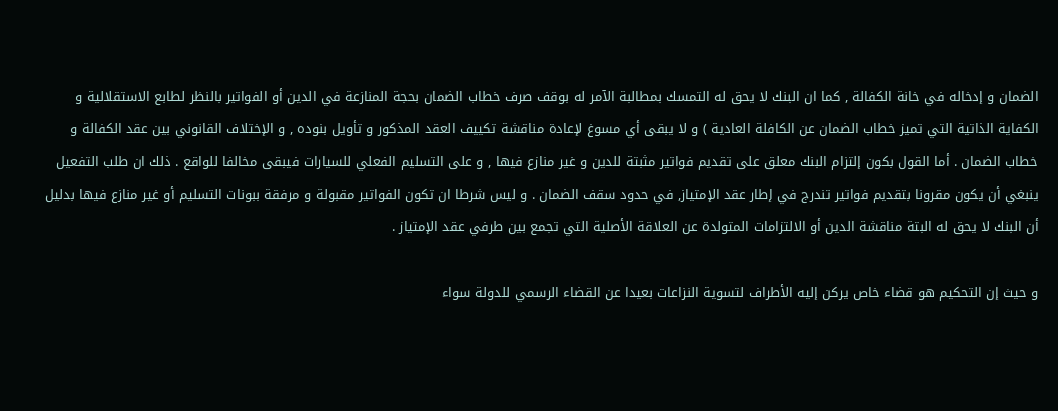الضمان و إدخاله في خانة الكفالة , كما ان البنك لا يحق له التمسك بمطالبة الآمر له بوقف صرف خطاب الضمان بحجة المنازعة في الدين أو الفواتير بالنظر لطابع الاستقلالية و الكفاية الذاتية التي تميز خطاب الضمان عن الكافلة العادية ) و لا يبقى أي مسوغ لإعادة مناقشة تكييف العقد المذكور و تأويل بنوده , و الإختلاف القانوني بين عقد الكفالة و خطاب الضمان . أما القول بكون إلتزام البنك معلق على تقديم فواتير مثبتة للدين و غير منازع فيها , و على التسليم الفعلي للسيارات فيبقى مخالفا للواقع . ذلك ان طلب التفعيل ينبغي أن يكون مقرونا بتقديم فواتير تندرج في إطار عقد الإمتياز, في حدود سقف الضمان . و ليس شرطا ان تكون الفواتير مقبولة و مرفقة ببونات التسليم أو غير منازع فيها بدليل أن البنك لا يحق له البتة مناقشة الدين أو الالتزامات المتولدة عن العلاقة الأصلية التي تجمع بين طرفي عقد الإمتياز .

و حيث إن التحكيم هو قضاء خاص يركن إليه الأطراف لتسوية النزاعات بعيدا عن القضاء الرسمي للدولة سواء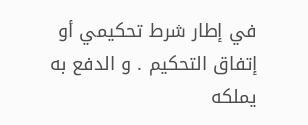في إطار شرط تحكيمي أو إتفاق التحكيم . و الدفع به يملكه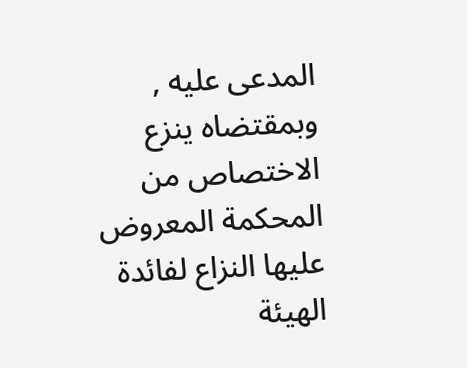المدعى عليه , وبمقتضاه ينزع الاختصاص من المحكمة المعروض عليها النزاع لفائدة الهيئة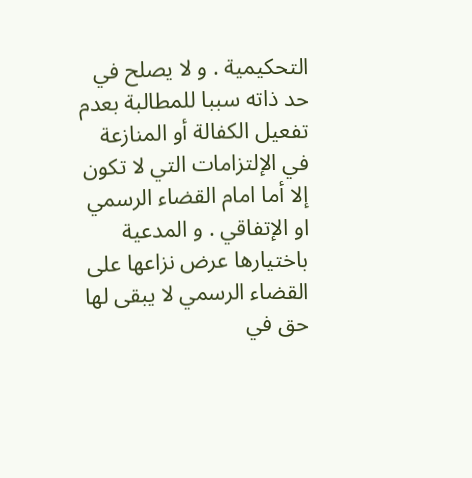التحكيمية . و لا يصلح في حد ذاته سببا للمطالبة بعدم تفعيل الكفالة أو المنازعة في الإلتزامات التي لا تكون إلا أما امام القضاء الرسمي او الإتفاقي . و المدعية باختيارها عرض نزاعها على القضاء الرسمي لا يبقى لها حق في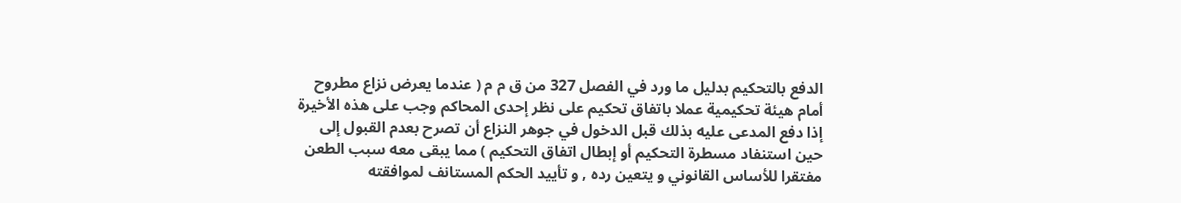الدفع بالتحكيم بدليل ما ورد في الفصل 327 من ق م م ( عندما يعرض نزاع مطروح أمام هيئة تحكيمية عملا باتفاق تحكيم على نظر إحدى المحاكم وجب على هذه الأخيرة إذا دفع المدعى عليه بذلك قبل الدخول في جوهر النزاع أن تصرح بعدم القبول إلى حين استنفاد مسطرة التحكيم أو إبطال اتفاق التحكيم ) مما يبقى معه سبب الطعن مفتقرا للأساس القانوني و يتعين رده , و تأييد الحكم المستانف لموافقته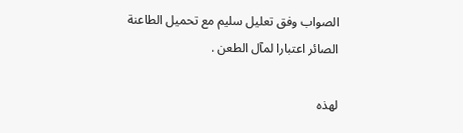الصواب وفق تعليل سليم مع تحميل الطاعنة الصائر اعتبارا لمآل الطعن .

لهذه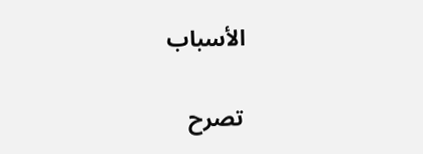الأسباب

تصرح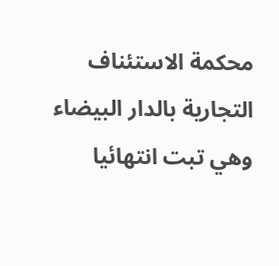محكمة الاستئناف التجارية بالدار البيضاء وهي تبت انتهائيا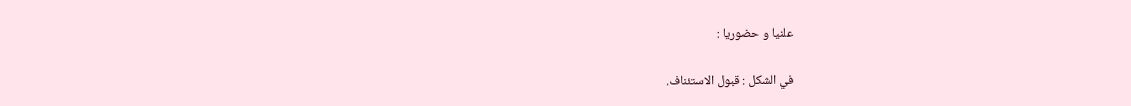علنيا و حضوريا :

في الشكل : قبول الاستئناف.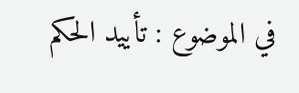في الموضوع : تأييد الحكم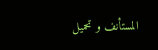المستأنف و تحميل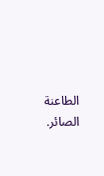الطاعنة الصائر.